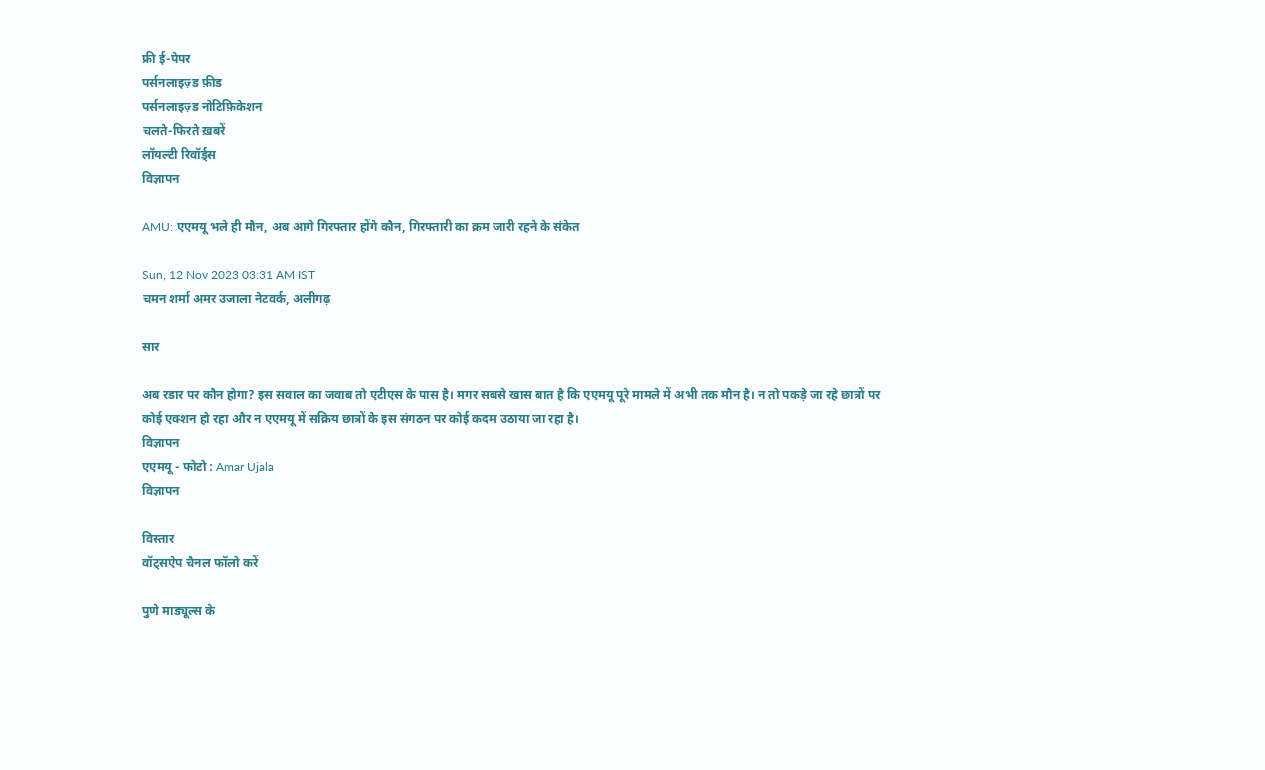फ्री ई-पेपर
पर्सनलाइज़्ड फ़ीड
पर्सनलाइज़्ड नोटिफ़िकेशन
चलते-फिरते ख़बरें
लॉयल्टी रिवॉर्ड्स
विज्ञापन

AMU: एएमयू भले ही मौन, अब आगे गिरफ्तार होंगे कौन, गिरफ्तारी का क्रम जारी रहने के संकेत

Sun, 12 Nov 2023 03:31 AM IST
चमन शर्मा अमर उजाला नेटवर्क, अलीगढ़

सार

अब रडार पर कौन होगा? इस सवाल का जवाब तो एटीएस के पास है। मगर सबसे खास बात है कि एएमयू पूरे मामले में अभी तक मौन है। न तो पकड़े जा रहे छात्रों पर कोई एक्शन हो रहा और न एएमयू में सक्रिय छात्रों के इस संगठन पर कोई कदम उठाया जा रहा है।
विज्ञापन
एएमयू - फोटो : Amar Ujala
विज्ञापन

विस्तार
वॉट्सऐप चैनल फॉलो करें

पुणे माड्यूल्स के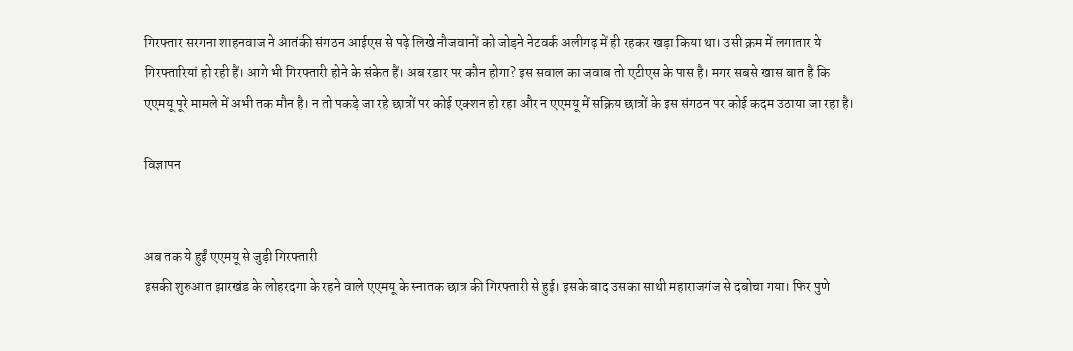गिरफ्तार सरगना शाहनवाज ने आतंकी संगठन आईएस से पढ़े लिखे नौजवानों को जोड़ने नेटवर्क अलीगढ़ में ही रहकर खड़ा किया था। उसी क्रम में लगातार ये गिरफ्तारियां हो रही हैं। आगे भी गिरफ्तारी होने के संकेत हैं। अब रडार पर कौन होगा? इस सवाल का जवाब तो एटीएस के पास है। मगर सबसे खास बात है कि एएमयू पूरे मामले में अभी तक मौन है। न तो पकड़े जा रहे छात्रों पर कोई एक्शन हो रहा और न एएमयू में सक्रिय छात्रों के इस संगठन पर कोई कदम उठाया जा रहा है।

विज्ञापन


अब तक ये हुईं एएमयू से जुड़ी गिरफ्तारी
इसकी शुरुआत झारखंड के लोहरदगा के रहने वाले एएमयू के स्नातक छात्र की गिरफ्तारी से हुई। इसके बाद उसका साथी महाराजगंज से दबोचा गया। फिर पुणे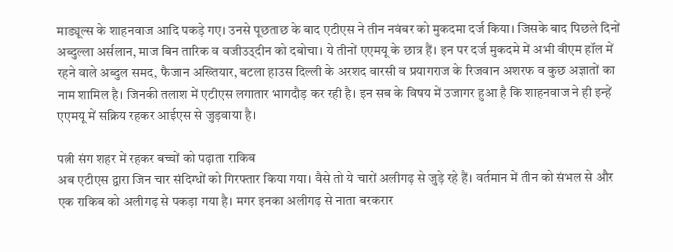माड्यूल्स के शाहनवाज आदि पकड़े गए। उनसे पूछताछ के बाद एटीएस ने तीन नवंबर को मुकदमा दर्ज किया। जिसके बाद पिछले दिनों अब्दुल्ला अर्सलान, माज बिन तारिक व वजीउउ्दीन को दबोचा। ये तीनों एएमयू के छात्र हैं। इन पर दर्ज मुकदमे में अभी वीएम हॉल में रहने वाले अब्दुल समद, फैजान अख्तियार, बटला हाउस दिल्ली के अरशद वारसी व प्रयागराज के रिजवान अशरफ व कुछ अज्ञातों का नाम शामिल है। जिनकी तलाश में एटीएस लगातार भागदौड़ कर रही है। इन सब के विषय में उजागर हुआ है कि शाहनवाज ने ही इन्हें एएमयू में सक्रिय रहकर आईएस से जुड़वाया है।

पत्नी संग शहर में रहकर बच्चों को पढ़ाता राकिब
अब एटीएस द्वारा जिन चार संदिग्धों को गिरफ्तार किया गया। वैसे तो ये चारों अलीगढ़ से जुड़े रहे हैं। वर्तमान में तीन को संभल से और एक राकिब को अलीगढ़ से पकड़ा गया है। मगर इनका अलीगढ़ से नाता बरकरार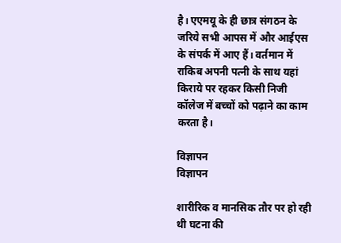है। एएमयू के ही छात्र संगठन के जरिये सभी आपस में और आईएस के संपर्क में आए हैं। वर्तमान में राकिब अपनी पत्नी के साथ यहां किराये पर रहकर किसी निजी कॉलेज में बच्चों को पढ़ाने का काम करता है।

विज्ञापन
विज्ञापन

शारीरिक व मानसिक तौर पर हो रही थी घटना की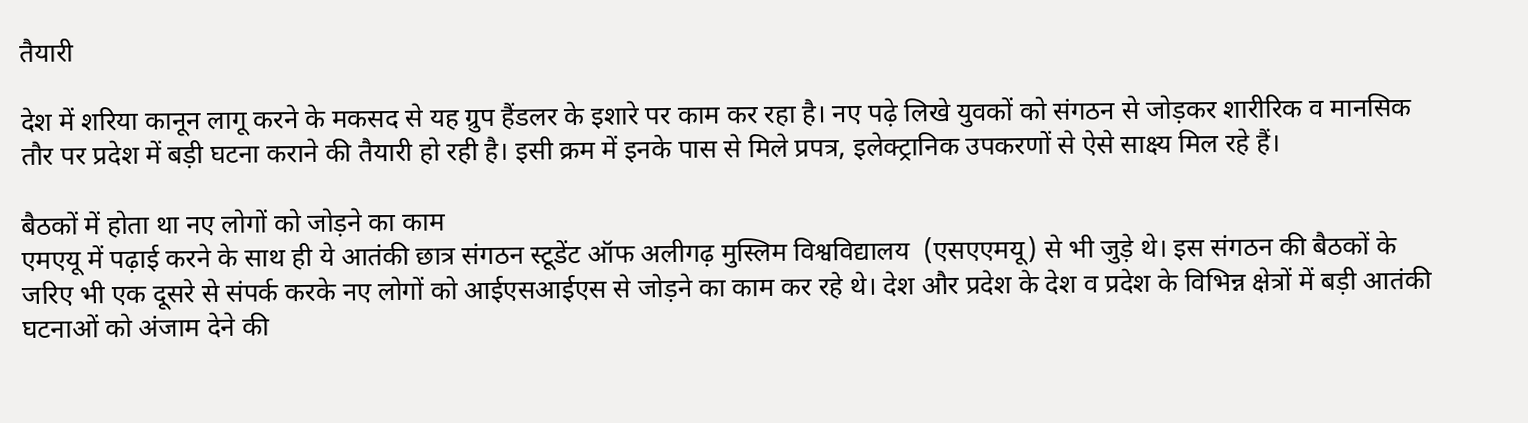तैयारी

देश में शरिया कानून लागू करने के मकसद से यह ग्रुप हैंडलर के इशारे पर काम कर रहा है। नए पढ़े लिखे युवकों को संगठन से जोड़कर शारीरिक व मानसिक तौर पर प्रदेश में बड़ी घटना कराने की तैयारी हो रही है। इसी क्रम में इनके पास से मिले प्रपत्र, इलेक्ट्रानिक उपकरणों से ऐसे साक्ष्य मिल रहे हैं।

बैठकों में होता था नए लोगों को जोड़ने का काम
एमएयू में पढ़ाई करने के साथ ही ये आतंकी छात्र संगठन स्टूडेंट ऑफ अलीगढ़ मुस्लिम विश्वविद्यालय  (एसएएमयू) से भी जुड़े थे। इस संगठन की बैठकों के जरिए भी एक दूसरे से संपर्क करके नए लोगों को आईएसआईएस से जोड़ने का काम कर रहे थे। देश और प्रदेश के देश व प्रदेश के विभिन्न क्षेत्रों में बड़ी आतंकी घटनाओं को अंजाम देने की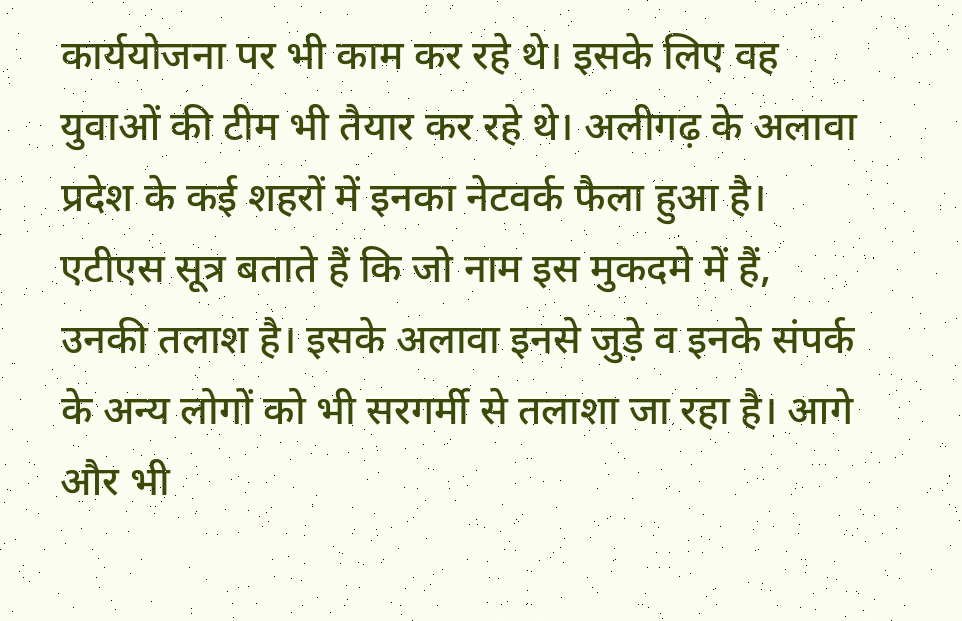कार्ययोजना पर भी काम कर रहे थे। इसके लिए वह युवाओं की टीम भी तैयार कर रहे थे। अलीगढ़ के अलावा प्रदेश के कई शहरों में इनका नेटवर्क फैला हुआ है। एटीएस सूत्र बताते हैं कि जो नाम इस मुकदमे में हैं, उनकी तलाश है। इसके अलावा इनसे जुड़े व इनके संपर्क के अन्य लोगों को भी सरगर्मी से तलाशा जा रहा है। आगे और भी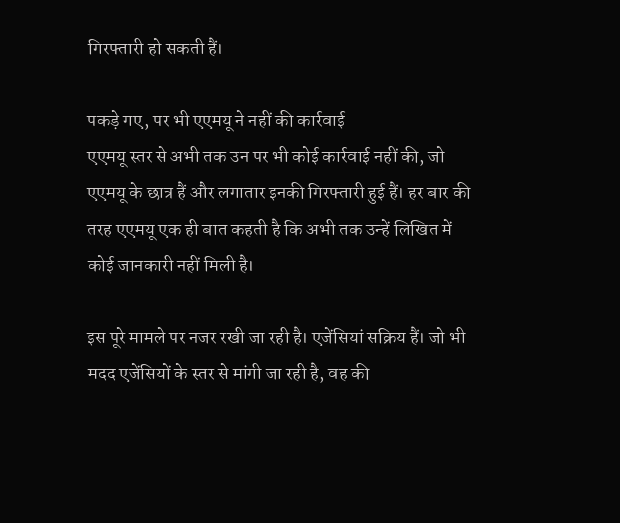गिरफ्तारी हो सकती हैं।

पकड़े गए, पर भी एएमयू ने नहीं की कार्रवाई
एएमयू स्तर से अभी तक उन पर भी कोई कार्रवाई नहीं की, जो एएमयू के छात्र हैं और लगातार इनकी गिरफ्तारी हुई हैं। हर बार की तरह एएमयू एक ही बात कहती है कि अभी तक उन्हें लिखित में कोई जानकारी नहीं मिली है।

इस पूरे मामले पर नजर रखी जा रही है। एजेंसियां सक्रिय हैं। जो भी मदद एजेंसियों के स्तर से मांगी जा रही है, वह की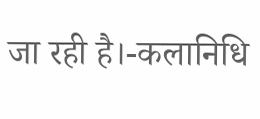जा रही है।-कलानिधि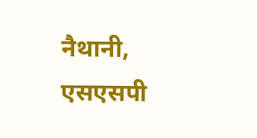नैथानी, एसएसपी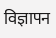विज्ञापन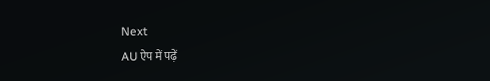Next
AU ऐप में पढ़ें